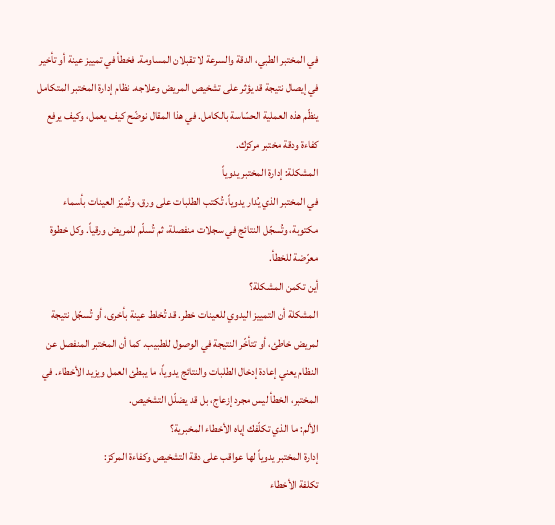في المختبر الطبي، الدقة والسرعة لا تقبلان المساومة. فخطأ في تمييز عينة أو تأخير في إيصال نتيجة قد يؤثر على تشخيص المريض وعلاجه. نظام إدارة المختبر المتكامل ينظّم هذه العملية الحسّاسة بالكامل. في هذا المقال نوضّح كيف يعمل، وكيف يرفع كفاءة ودقة مختبر مركزك.
المشكلة: إدارة المختبر يدوياً
في المختبر الذي يُدار يدوياً، تُكتب الطلبات على ورق، وتُميّز العينات بأسماء مكتوبة، وتُسجّل النتائج في سجلات منفصلة، ثم تُسلّم للمريض ورقياً. وكل خطوة معرّضة للخطأ.
أين تكمن المشكلة؟
المشكلة أن التمييز اليدوي للعينات خطر. قد تُخلط عينة بأخرى، أو تُسجّل نتيجة لمريض خاطئ، أو تتأخّر النتيجة في الوصول للطبيب. كما أن المختبر المنفصل عن النظام يعني إعادة إدخال الطلبات والنتائج يدوياً، ما يبطئ العمل ويزيد الأخطاء. في المختبر، الخطأ ليس مجرد إزعاج، بل قد يضلّل التشخيص.
الألم: ما الذي تكلّفك إياه الأخطاء المخبرية؟
إدارة المختبر يدوياً لها عواقب على دقة التشخيص وكفاءة المركز:
تكلفة الأخطاء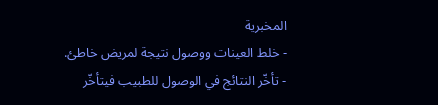المخبرية
- خلط العينات ووصول نتيجة لمريض خاطئ.
- تأخّر النتائج في الوصول للطبيب فيتأخّر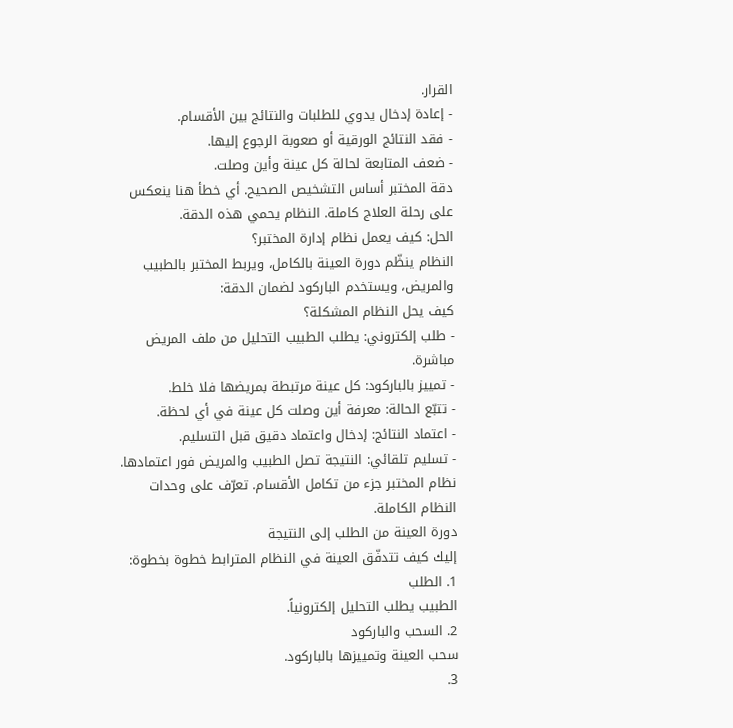القرار.
- إعادة إدخال يدوي للطلبات والنتائج بين الأقسام.
- فقد النتائج الورقية أو صعوبة الرجوع إليها.
- ضعف المتابعة لحالة كل عينة وأين وصلت.
دقة المختبر أساس التشخيص الصحيح. أي خطأ هنا ينعكس على رحلة العلاج كاملة. النظام يحمي هذه الدقة.
الحل: كيف يعمل نظام إدارة المختبر؟
النظام ينظّم دورة العينة بالكامل، ويربط المختبر بالطبيب والمريض، ويستخدم الباركود لضمان الدقة:
كيف يحل النظام المشكلة؟
- طلب إلكتروني: يطلب الطبيب التحليل من ملف المريض مباشرة.
- تمييز بالباركود: كل عينة مرتبطة بمريضها فلا خلط.
- تتبّع الحالة: معرفة أين وصلت كل عينة في أي لحظة.
- اعتماد النتائج: إدخال واعتماد دقيق قبل التسليم.
- تسليم تلقائي: النتيجة تصل الطبيب والمريض فور اعتمادها.
نظام المختبر جزء من تكامل الأقسام. تعرّف على وحدات النظام الكاملة.
دورة العينة من الطلب إلى النتيجة
إليك كيف تتدفّق العينة في النظام المترابط خطوة بخطوة:
1. الطلب
الطبيب يطلب التحليل إلكترونياً.
2. السحب والباركود
سحب العينة وتمييزها بالباركود.
3.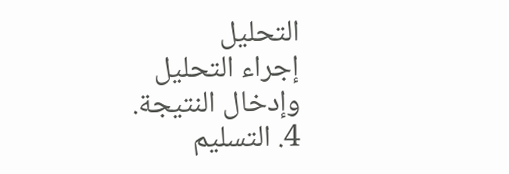التحليل
إجراء التحليل وإدخال النتيجة.
4. التسليم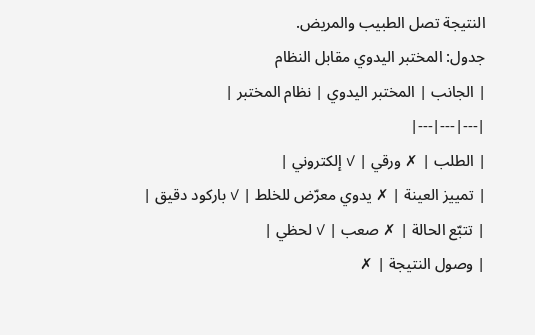النتيجة تصل الطبيب والمريض.
جدول: المختبر اليدوي مقابل النظام
| الجانب | المختبر اليدوي | نظام المختبر |
|---|---|---|
| الطلب | ✗ ورقي | ✓ إلكتروني |
| تمييز العينة | ✗ يدوي معرّض للخلط | ✓ باركود دقيق |
| تتبّع الحالة | ✗ صعب | ✓ لحظي |
| وصول النتيجة | ✗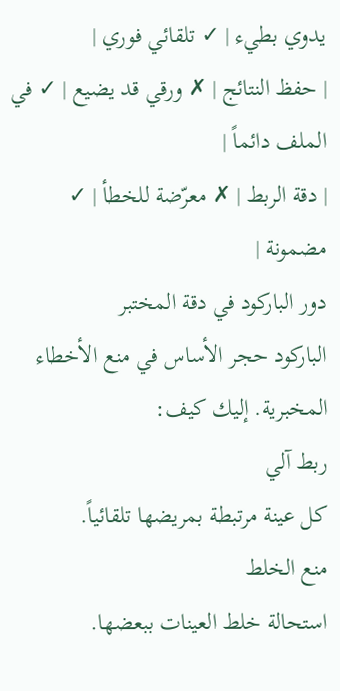يدوي بطيء | ✓ تلقائي فوري |
| حفظ النتائج | ✗ ورقي قد يضيع | ✓ في الملف دائماً |
| دقة الربط | ✗ معرّضة للخطأ | ✓ مضمونة |
دور الباركود في دقة المختبر
الباركود حجر الأساس في منع الأخطاء المخبرية. إليك كيف:
ربط آلي
كل عينة مرتبطة بمريضها تلقائياً.
منع الخلط
استحالة خلط العينات ببعضها.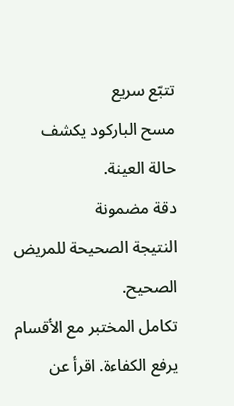تتبّع سريع
مسح الباركود يكشف حالة العينة.
دقة مضمونة
النتيجة الصحيحة للمريض الصحيح.
تكامل المختبر مع الأقسام يرفع الكفاءة. اقرأ عن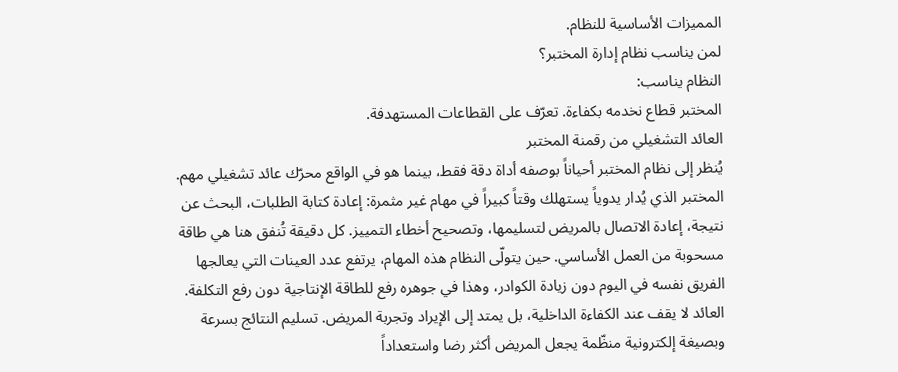المميزات الأساسية للنظام.
لمن يناسب نظام إدارة المختبر؟
النظام يناسب:
المختبر قطاع نخدمه بكفاءة. تعرّف على القطاعات المستهدفة.
العائد التشغيلي من رقمنة المختبر
يُنظر إلى نظام المختبر أحياناً بوصفه أداة دقة فقط، بينما هو في الواقع محرّك عائد تشغيلي مهم. المختبر الذي يُدار يدوياً يستهلك وقتاً كبيراً في مهام غير مثمرة: إعادة كتابة الطلبات، البحث عن نتيجة، إعادة الاتصال بالمريض لتسليمها، وتصحيح أخطاء التمييز. كل دقيقة تُنفق هنا هي طاقة مسحوبة من العمل الأساسي. حين يتولّى النظام هذه المهام، يرتفع عدد العينات التي يعالجها الفريق نفسه في اليوم دون زيادة الكوادر، وهذا في جوهره رفع للطاقة الإنتاجية دون رفع التكلفة.
العائد لا يقف عند الكفاءة الداخلية، بل يمتد إلى الإيراد وتجربة المريض. تسليم النتائج بسرعة وبصيغة إلكترونية منظّمة يجعل المريض أكثر رضا واستعداداً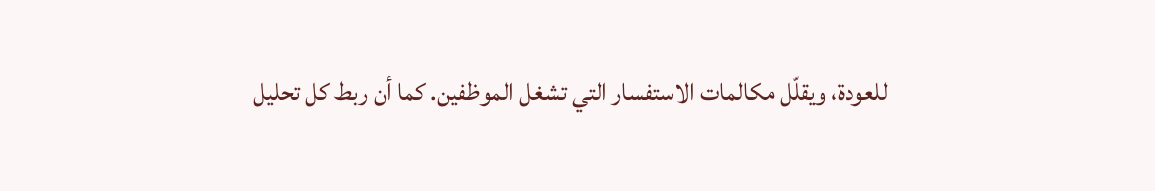للعودة، ويقلّل مكالمات الاستفسار التي تشغل الموظفين. كما أن ربط كل تحليل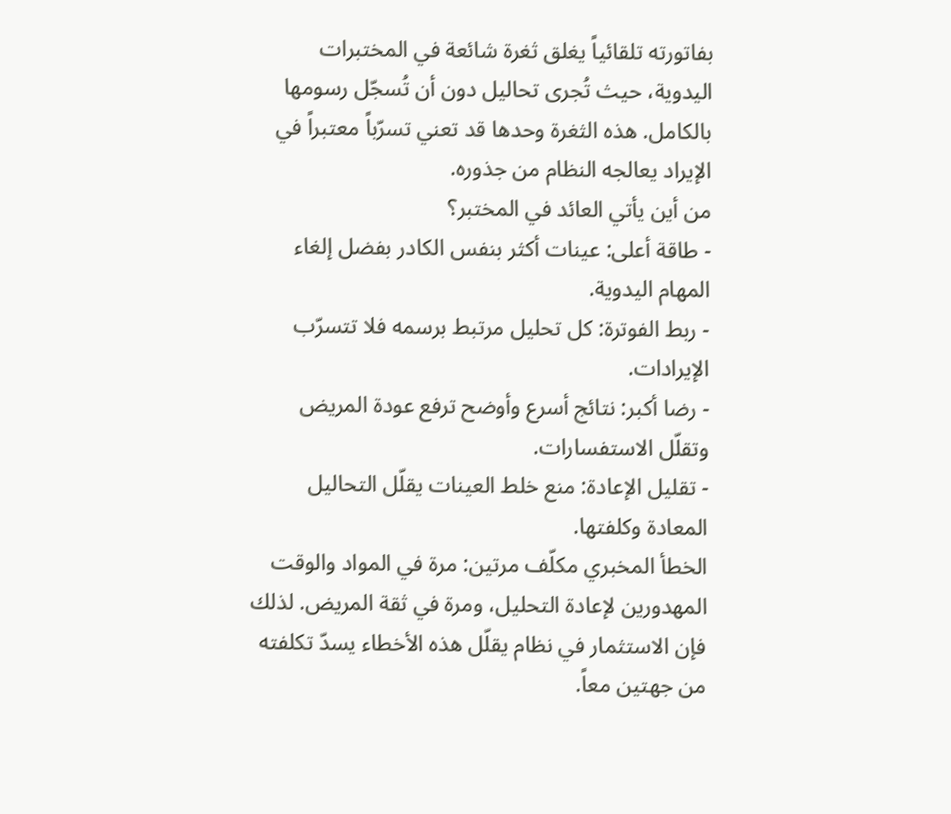بفاتورته تلقائياً يغلق ثغرة شائعة في المختبرات اليدوية، حيث تُجرى تحاليل دون أن تُسجّل رسومها بالكامل. هذه الثغرة وحدها قد تعني تسرّباً معتبراً في الإيراد يعالجه النظام من جذوره.
من أين يأتي العائد في المختبر؟
- طاقة أعلى: عينات أكثر بنفس الكادر بفضل إلغاء المهام اليدوية.
- ربط الفوترة: كل تحليل مرتبط برسمه فلا تتسرّب الإيرادات.
- رضا أكبر: نتائج أسرع وأوضح ترفع عودة المريض وتقلّل الاستفسارات.
- تقليل الإعادة: منع خلط العينات يقلّل التحاليل المعادة وكلفتها.
الخطأ المخبري مكلّف مرتين: مرة في المواد والوقت المهدورين لإعادة التحليل، ومرة في ثقة المريض. لذلك فإن الاستثمار في نظام يقلّل هذه الأخطاء يسدّ تكلفته من جهتين معاً.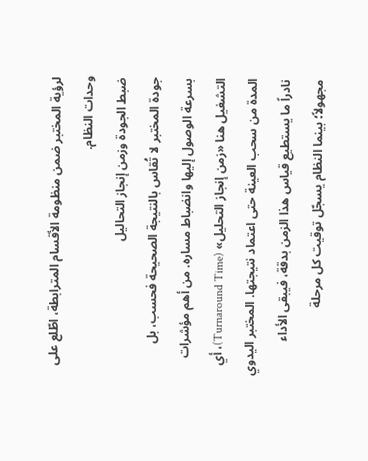لرؤية المختبر ضمن منظومة الأقسام المترابطة، اطّلع على وحدات النظام.
ضبط الجودة وزمن إنجاز التحاليل
جودة المختبر لا تُقاس بالنتيجة الصحيحة فحسب، بل بسرعة الوصول إليها وانضباط مساره. من أهم مؤشرات التشغيل هنا «زمن إنجاز التحليل» (Turnaround Time)، أي المدة من سحب العينة حتى اعتماد نتيجتها. المختبر اليدوي نادراً ما يستطيع قياس هذا الزمن بدقة، فيبقى الأداء مجهولاً؛ بينما النظام يسجّل توقيت كل مرحلة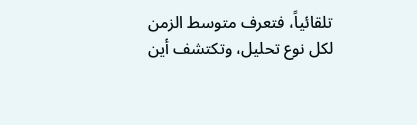تلقائياً، فتعرف متوسط الزمن لكل نوع تحليل، وتكتشف أين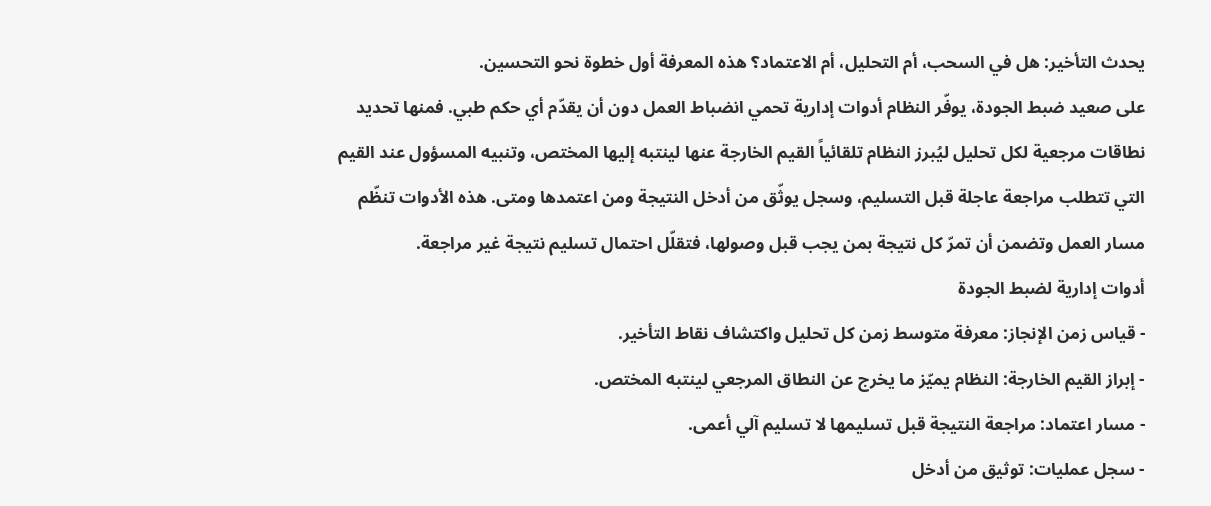يحدث التأخير: هل في السحب، أم التحليل، أم الاعتماد؟ هذه المعرفة أول خطوة نحو التحسين.
على صعيد ضبط الجودة، يوفّر النظام أدوات إدارية تحمي انضباط العمل دون أن يقدّم أي حكم طبي. فمنها تحديد نطاقات مرجعية لكل تحليل ليُبرز النظام تلقائياً القيم الخارجة عنها لينتبه إليها المختص، وتنبيه المسؤول عند القيم التي تتطلب مراجعة عاجلة قبل التسليم، وسجل يوثّق من أدخل النتيجة ومن اعتمدها ومتى. هذه الأدوات تنظّم مسار العمل وتضمن أن تمرّ كل نتيجة بمن يجب قبل وصولها، فتقلّل احتمال تسليم نتيجة غير مراجعة.
أدوات إدارية لضبط الجودة
- قياس زمن الإنجاز: معرفة متوسط زمن كل تحليل واكتشاف نقاط التأخير.
- إبراز القيم الخارجة: النظام يميّز ما يخرج عن النطاق المرجعي لينتبه المختص.
- مسار اعتماد: مراجعة النتيجة قبل تسليمها لا تسليم آلي أعمى.
- سجل عمليات: توثيق من أدخل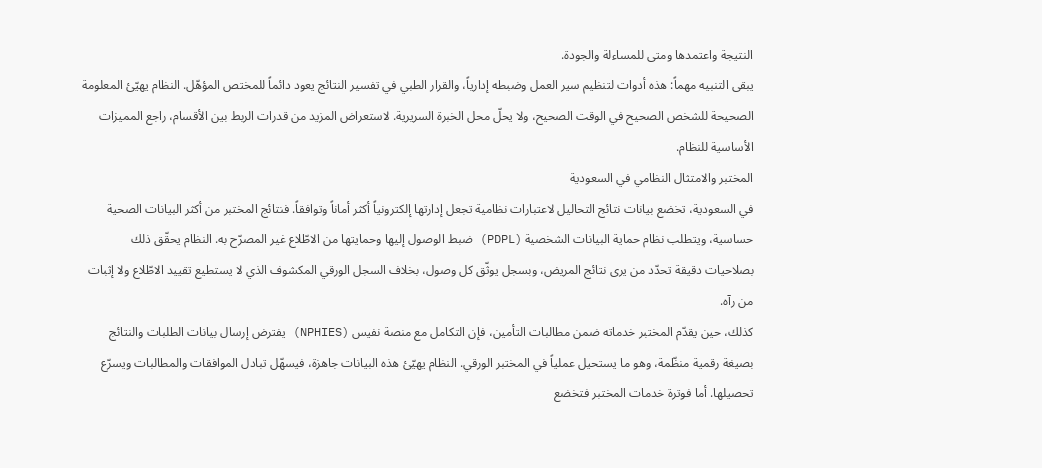النتيجة واعتمدها ومتى للمساءلة والجودة.
يبقى التنبيه مهماً: هذه أدوات لتنظيم سير العمل وضبطه إدارياً، والقرار الطبي في تفسير النتائج يعود دائماً للمختص المؤهّل. النظام يهيّئ المعلومة الصحيحة للشخص الصحيح في الوقت الصحيح، ولا يحلّ محل الخبرة السريرية. لاستعراض المزيد من قدرات الربط بين الأقسام، راجع المميزات الأساسية للنظام.
المختبر والامتثال النظامي في السعودية
في السعودية، تخضع بيانات نتائج التحاليل لاعتبارات نظامية تجعل إدارتها إلكترونياً أكثر أماناً وتوافقاً. فنتائج المختبر من أكثر البيانات الصحية حساسية، ويتطلب نظام حماية البيانات الشخصية (PDPL) ضبط الوصول إليها وحمايتها من الاطّلاع غير المصرّح به. النظام يحقّق ذلك بصلاحيات دقيقة تحدّد من يرى نتائج المريض، وبسجل يوثّق كل وصول، بخلاف السجل الورقي المكشوف الذي لا يستطيع تقييد الاطّلاع ولا إثبات من رآه.
كذلك، حين يقدّم المختبر خدماته ضمن مطالبات التأمين، فإن التكامل مع منصة نفيس (NPHIES) يفترض إرسال بيانات الطلبات والنتائج بصيغة رقمية منظّمة، وهو ما يستحيل عملياً في المختبر الورقي. النظام يهيّئ هذه البيانات جاهزة، فيسهّل تبادل الموافقات والمطالبات ويسرّع تحصيلها. أما فوترة خدمات المختبر فتخضع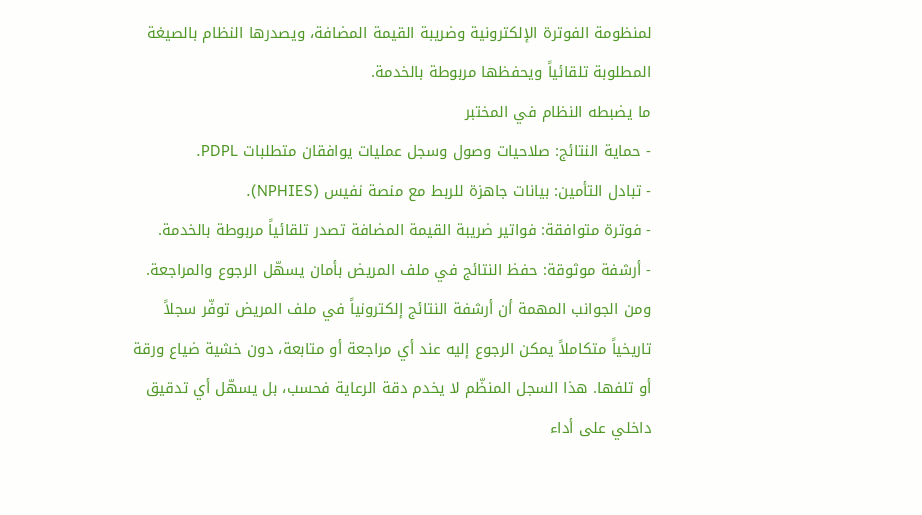لمنظومة الفوترة الإلكترونية وضريبة القيمة المضافة، ويصدرها النظام بالصيغة المطلوبة تلقائياً ويحفظها مربوطة بالخدمة.
ما يضبطه النظام في المختبر
- حماية النتائج: صلاحيات وصول وسجل عمليات يوافقان متطلبات PDPL.
- تبادل التأمين: بيانات جاهزة للربط مع منصة نفيس (NPHIES).
- فوترة متوافقة: فواتير ضريبة القيمة المضافة تصدر تلقائياً مربوطة بالخدمة.
- أرشفة موثوقة: حفظ النتائج في ملف المريض بأمان يسهّل الرجوع والمراجعة.
ومن الجوانب المهمة أن أرشفة النتائج إلكترونياً في ملف المريض توفّر سجلاً تاريخياً متكاملاً يمكن الرجوع إليه عند أي مراجعة أو متابعة، دون خشية ضياع ورقة أو تلفها. هذا السجل المنظّم لا يخدم دقة الرعاية فحسب، بل يسهّل أي تدقيق داخلي على أداء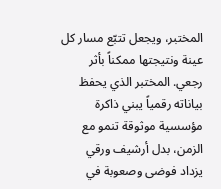المختبر، ويجعل تتبّع مسار كل عينة ونتيجتها ممكناً بأثر رجعي. المختبر الذي يحفظ بياناته رقمياً يبني ذاكرة مؤسسية موثوقة تنمو مع الزمن، بدل أرشيف ورقي يزداد فوضى وصعوبة في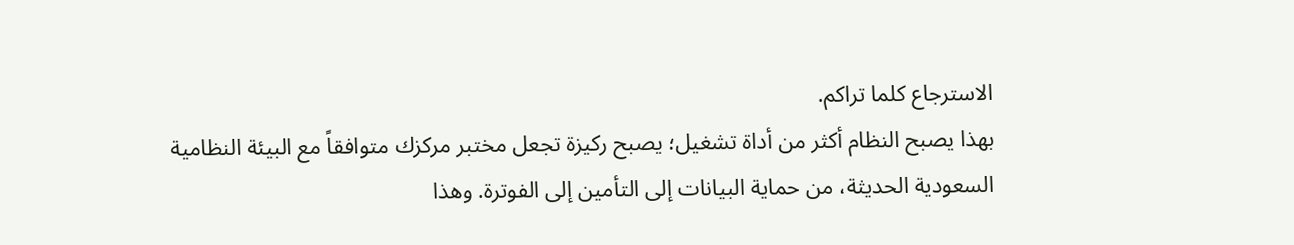الاسترجاع كلما تراكم.
بهذا يصبح النظام أكثر من أداة تشغيل؛ يصبح ركيزة تجعل مختبر مركزك متوافقاً مع البيئة النظامية السعودية الحديثة، من حماية البيانات إلى التأمين إلى الفوترة. وهذا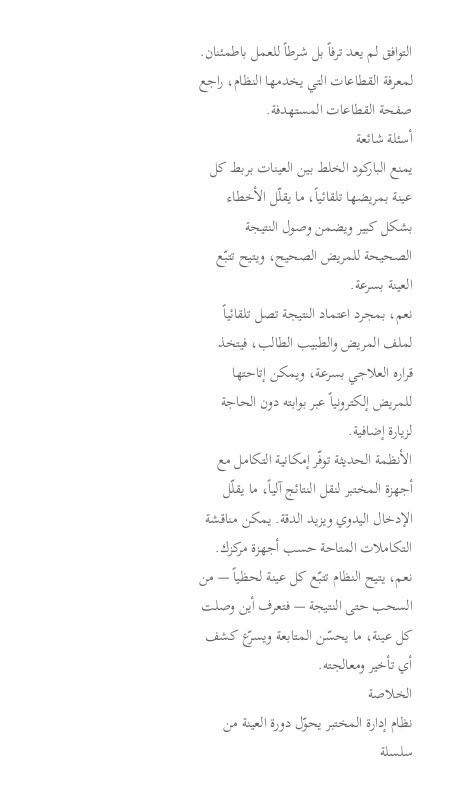التوافق لم يعد ترفاً بل شرطاً للعمل باطمئنان. لمعرفة القطاعات التي يخدمها النظام، راجع صفحة القطاعات المستهدفة.
أسئلة شائعة
يمنع الباركود الخلط بين العينات بربط كل عينة بمريضها تلقائياً، ما يقلّل الأخطاء بشكل كبير ويضمن وصول النتيجة الصحيحة للمريض الصحيح، ويتيح تتبّع العينة بسرعة.
نعم، بمجرد اعتماد النتيجة تصل تلقائياً لملف المريض والطبيب الطالب، فيتخذ قراره العلاجي بسرعة، ويمكن إتاحتها للمريض إلكترونياً عبر بوابته دون الحاجة لزيارة إضافية.
الأنظمة الحديثة توفّر إمكانية التكامل مع أجهزة المختبر لنقل النتائج آلياً، ما يقلّل الإدخال اليدوي ويزيد الدقة. يمكن مناقشة التكاملات المتاحة حسب أجهزة مركزك.
نعم، يتيح النظام تتبّع كل عينة لحظياً — من السحب حتى النتيجة — فتعرف أين وصلت كل عينة، ما يحسّن المتابعة ويسرّع كشف أي تأخير ومعالجته.
الخلاصة
نظام إدارة المختبر يحوّل دورة العينة من سلسلة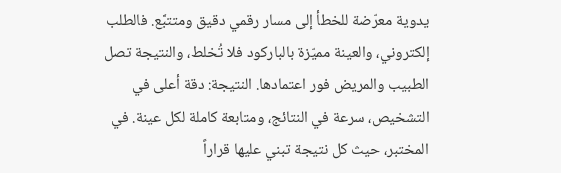يدوية معرّضة للخطأ إلى مسار رقمي دقيق ومتتبَّع. فالطلب إلكتروني، والعينة مميّزة بالباركود فلا تُخلط، والنتيجة تصل الطبيب والمريض فور اعتمادها. النتيجة: دقة أعلى في التشخيص، سرعة في النتائج، ومتابعة كاملة لكل عينة. في المختبر، حيث كل نتيجة تبني عليها قراراً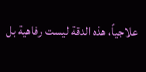علاجياً، هذه الدقة ليست رفاهية بل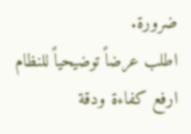ضرورة.
اطلب عرضاً توضيحياً للنظام
ارفع كفاءة ودقة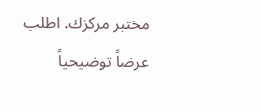مختبر مركزك. اطلب عرضاً توضيحياً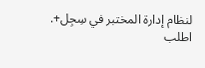لنظام إدارة المختبر في سِجِل+.
اطلب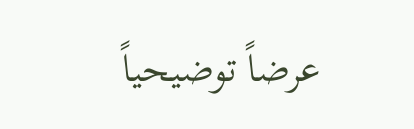عرضاً توضيحياً